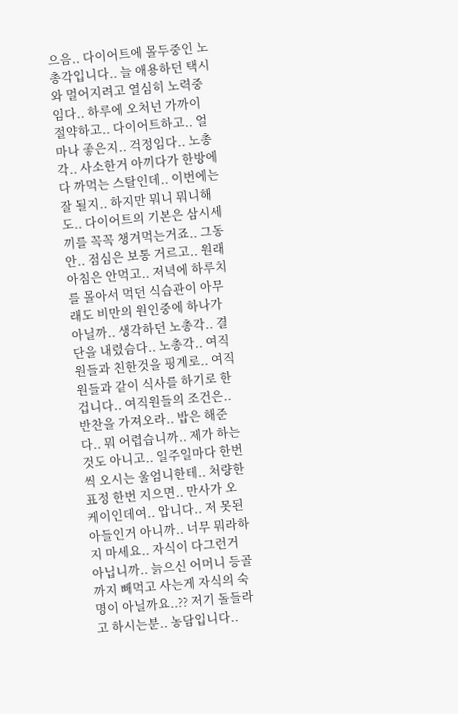으음.. 다이어트에 몰두중인 노총각입니다.. 늘 애용하던 택시와 멀어지려고 열심히 노력중임다.. 하루에 오처넌 가까이 절약하고.. 다이어트하고.. 얼마나 좋은지.. 걱정임다.. 노총각.. 사소한거 아끼다가 한방에 다 까먹는 스탈인데.. 이번에는 잘 될지.. 하지만 뭐니 뭐니해도.. 다이어트의 기본은 삼시세끼를 꼭꼭 챙겨먹는거죠.. 그동안.. 점심은 보통 거르고.. 원래 아침은 안먹고.. 저녁에 하루치를 몰아서 먹던 식습관이 아무래도 비만의 원인중에 하나가 아닐까.. 생각하던 노총각.. 결단을 내렸슴다.. 노총각.. 여직원들과 친한것을 핑계로.. 여직원들과 같이 식사를 하기로 한겁니다.. 여직원들의 조건은.. 반찬을 가져오라.. 밥은 해준다.. 뭐 어렵습니까.. 제가 하는것도 아니고.. 일주일마다 한번씩 오시는 울엄니한테.. 처량한 표정 한번 지으면.. 만사가 오케이인데여.. 압니다.. 저 못된 아들인거 아니까.. 너무 뭐라하지 마세요.. 자식이 다그런거 아닙니까.. 늙으신 어머니 등골까지 빼먹고 사는게 자식의 숙명이 아닐까요..?? 저기 돌들라고 하시는분.. 농담입니다..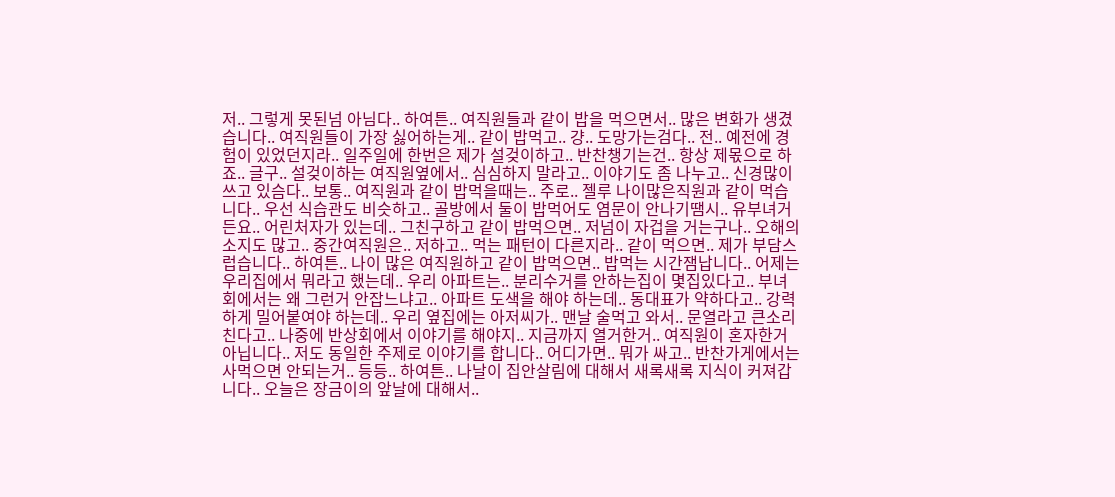저.. 그렇게 못된넘 아님다.. 하여튼.. 여직원들과 같이 밥을 먹으면서.. 많은 변화가 생겼습니다.. 여직원들이 가장 싫어하는게.. 같이 밥먹고.. 걍.. 도망가는검다.. 전.. 예전에 경험이 있었던지라.. 일주일에 한번은 제가 설겆이하고.. 반찬챙기는건.. 항상 제몫으로 하죠.. 글구.. 설겆이하는 여직원옆에서.. 심심하지 말라고.. 이야기도 좀 나누고.. 신경많이 쓰고 있슴다.. 보통.. 여직원과 같이 밥먹을때는.. 주로.. 젤루 나이많은직원과 같이 먹습니다.. 우선 식습관도 비슷하고.. 골방에서 둘이 밥먹어도 염문이 안나기땜시.. 유부녀거든요.. 어린처자가 있는데.. 그친구하고 같이 밥먹으면.. 저넘이 자겁을 거는구나.. 오해의 소지도 많고.. 중간여직원은.. 저하고.. 먹는 패턴이 다른지라.. 같이 먹으면.. 제가 부담스럽습니다.. 하여튼.. 나이 많은 여직원하고 같이 밥먹으면.. 밥먹는 시간잼납니다.. 어제는 우리집에서 뭐라고 했는데.. 우리 아파트는.. 분리수거를 안하는집이 몇집있다고.. 부녀회에서는 왜 그런거 안잡느냐고.. 아파트 도색을 해야 하는데.. 동대표가 약하다고.. 강력하게 밀어붙여야 하는데.. 우리 옆집에는 아저씨가.. 맨날 술먹고 와서.. 문열라고 큰소리친다고.. 나중에 반상회에서 이야기를 해야지.. 지금까지 열거한거.. 여직원이 혼자한거 아닙니다.. 저도 동일한 주제로 이야기를 합니다.. 어디가면.. 뭐가 싸고.. 반찬가게에서는 사먹으면 안되는거.. 등등.. 하여튼.. 나날이 집안살림에 대해서 새록새록 지식이 커져갑니다.. 오늘은 장금이의 앞날에 대해서..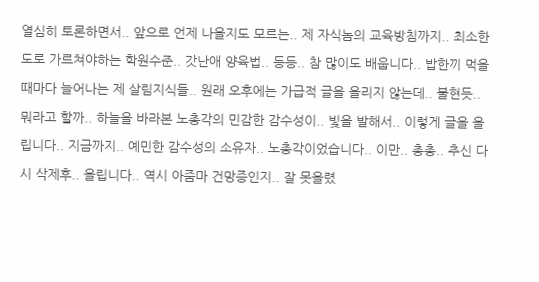열심히 토론하면서.. 앞으로 언제 나올지도 모르는.. 제 자식놈의 교육방침까지.. 최소한도로 가르쳐야하는 학원수준.. 갓난애 양육법.. 등등.. 참 많이도 배웁니다.. 밥한끼 먹을때마다 늘어나는 제 살림지식들.. 원래 오후에는 가급적 글을 올리지 않는데.. 불현듯.. 뭐라고 할까.. 하늘을 바라본 노총각의 민감한 감수성이.. 빛을 발해서.. 이렇게 글을 올립니다.. 지금까지.. 예민한 감수성의 소유자.. 노총각이었습니다.. 이만.. 총총.. 추신 다시 삭제후.. 올립니다.. 역시 아줌마 건망증인지.. 잘 못올렸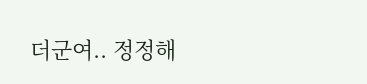더군여.. 정정해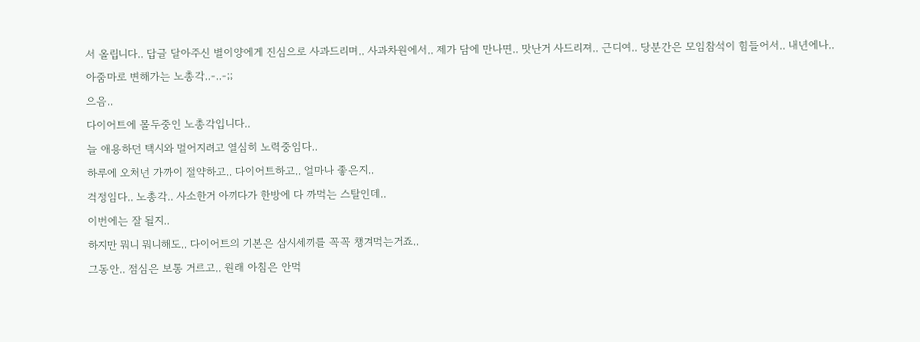서 올립니다.. 답글 달아주신 별이양에게 진심으로 사과드리며.. 사과차원에서.. 제가 담에 만나면.. 맛난거 사드리져.. 근디여.. 당분간은 모임참석이 힘들어서.. 내년에나..
아줌마로 변해가는 노총각..-..-;;
으음..
다이어트에 몰두중인 노총각입니다..
늘 애용하던 택시와 멀어지려고 열심히 노력중임다..
하루에 오처넌 가까이 절약하고.. 다이어트하고.. 얼마나 좋은지..
걱정임다.. 노총각.. 사소한거 아끼다가 한방에 다 까먹는 스탈인데..
이번에는 잘 될지..
하지만 뭐니 뭐니해도.. 다이어트의 기본은 삼시세끼를 꼭꼭 챙겨먹는거죠..
그동안.. 점심은 보통 거르고.. 원래 아침은 안먹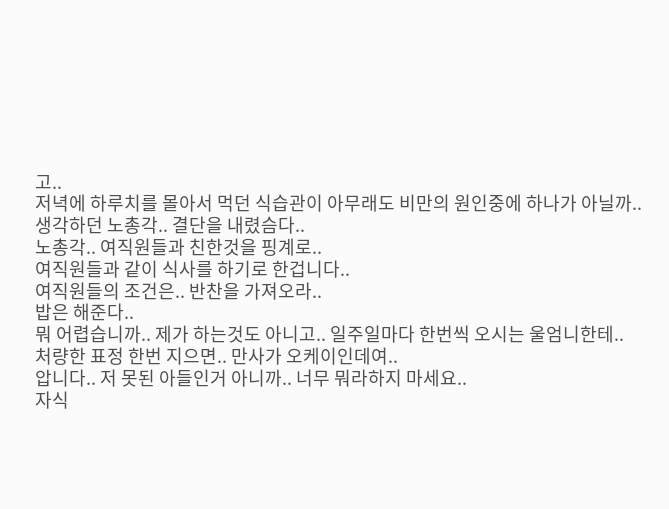고..
저녁에 하루치를 몰아서 먹던 식습관이 아무래도 비만의 원인중에 하나가 아닐까..
생각하던 노총각.. 결단을 내렸슴다..
노총각.. 여직원들과 친한것을 핑계로..
여직원들과 같이 식사를 하기로 한겁니다..
여직원들의 조건은.. 반찬을 가져오라..
밥은 해준다..
뭐 어렵습니까.. 제가 하는것도 아니고.. 일주일마다 한번씩 오시는 울엄니한테..
처량한 표정 한번 지으면.. 만사가 오케이인데여..
압니다.. 저 못된 아들인거 아니까.. 너무 뭐라하지 마세요..
자식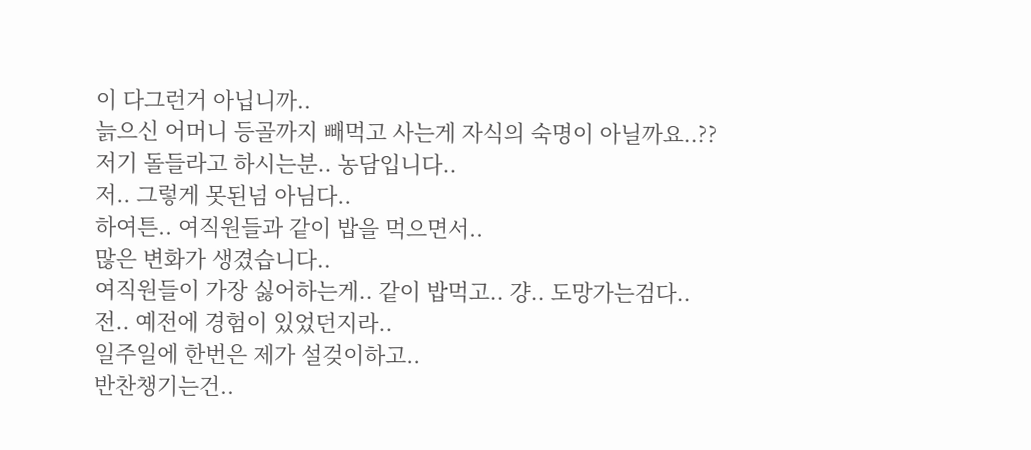이 다그런거 아닙니까..
늙으신 어머니 등골까지 빼먹고 사는게 자식의 숙명이 아닐까요..??
저기 돌들라고 하시는분.. 농담입니다..
저.. 그렇게 못된넘 아님다..
하여튼.. 여직원들과 같이 밥을 먹으면서..
많은 변화가 생겼습니다..
여직원들이 가장 싫어하는게.. 같이 밥먹고.. 걍.. 도망가는검다..
전.. 예전에 경험이 있었던지라..
일주일에 한번은 제가 설겆이하고..
반찬챙기는건..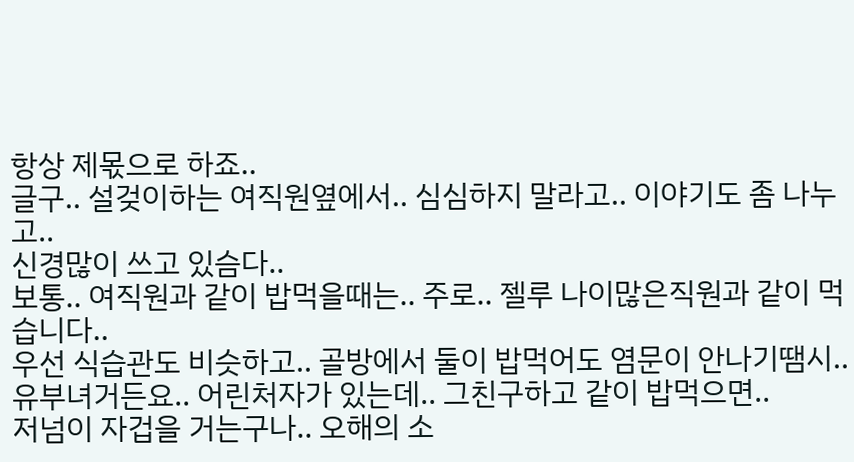항상 제몫으로 하죠..
글구.. 설겆이하는 여직원옆에서.. 심심하지 말라고.. 이야기도 좀 나누고..
신경많이 쓰고 있슴다..
보통.. 여직원과 같이 밥먹을때는.. 주로.. 젤루 나이많은직원과 같이 먹습니다..
우선 식습관도 비슷하고.. 골방에서 둘이 밥먹어도 염문이 안나기땜시..
유부녀거든요.. 어린처자가 있는데.. 그친구하고 같이 밥먹으면..
저넘이 자겁을 거는구나.. 오해의 소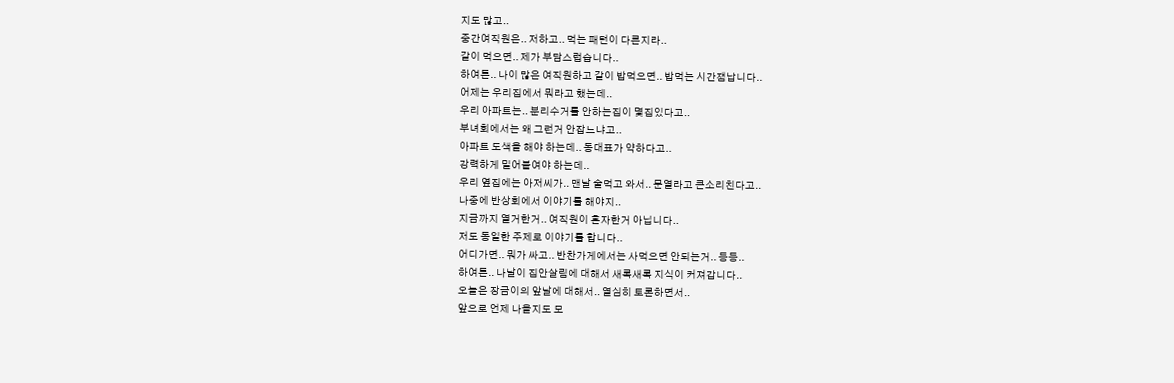지도 많고..
중간여직원은.. 저하고.. 먹는 패턴이 다른지라..
같이 먹으면.. 제가 부담스럽습니다..
하여튼.. 나이 많은 여직원하고 같이 밥먹으면.. 밥먹는 시간잼납니다..
어제는 우리집에서 뭐라고 했는데..
우리 아파트는.. 분리수거를 안하는집이 몇집있다고..
부녀회에서는 왜 그런거 안잡느냐고..
아파트 도색을 해야 하는데.. 동대표가 약하다고..
강력하게 밀어붙여야 하는데..
우리 옆집에는 아저씨가.. 맨날 술먹고 와서.. 문열라고 큰소리친다고..
나중에 반상회에서 이야기를 해야지..
지금까지 열거한거.. 여직원이 혼자한거 아닙니다..
저도 동일한 주제로 이야기를 합니다..
어디가면.. 뭐가 싸고.. 반찬가게에서는 사먹으면 안되는거.. 등등..
하여튼.. 나날이 집안살림에 대해서 새록새록 지식이 커져갑니다..
오늘은 장금이의 앞날에 대해서.. 열심히 토론하면서..
앞으로 언제 나올지도 모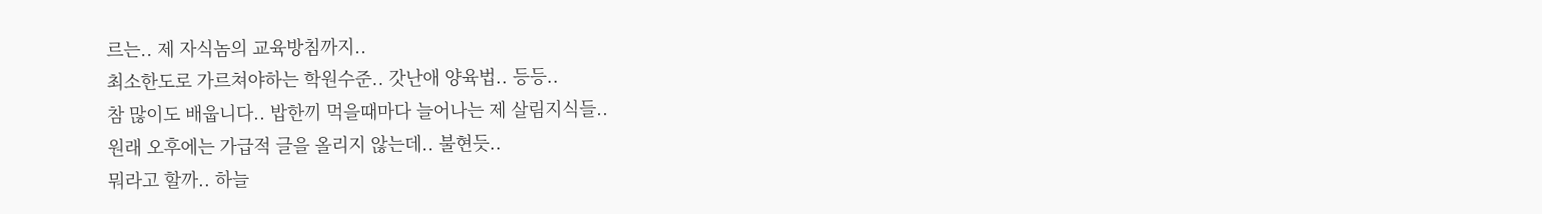르는.. 제 자식놈의 교육방침까지..
최소한도로 가르쳐야하는 학원수준.. 갓난애 양육법.. 등등..
참 많이도 배웁니다.. 밥한끼 먹을때마다 늘어나는 제 살림지식들..
원래 오후에는 가급적 글을 올리지 않는데.. 불현듯..
뭐라고 할까.. 하늘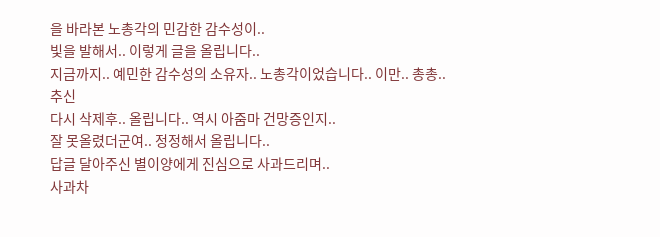을 바라본 노총각의 민감한 감수성이..
빛을 발해서.. 이렇게 글을 올립니다..
지금까지.. 예민한 감수성의 소유자.. 노총각이었습니다.. 이만.. 총총..
추신
다시 삭제후.. 올립니다.. 역시 아줌마 건망증인지..
잘 못올렸더군여.. 정정해서 올립니다..
답글 달아주신 별이양에게 진심으로 사과드리며..
사과차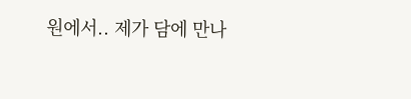원에서.. 제가 담에 만나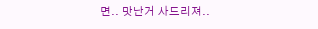면.. 맛난거 사드리져..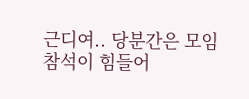근디여.. 당분간은 모임참석이 힘들어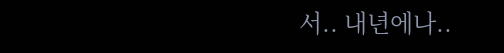서.. 내년에나..